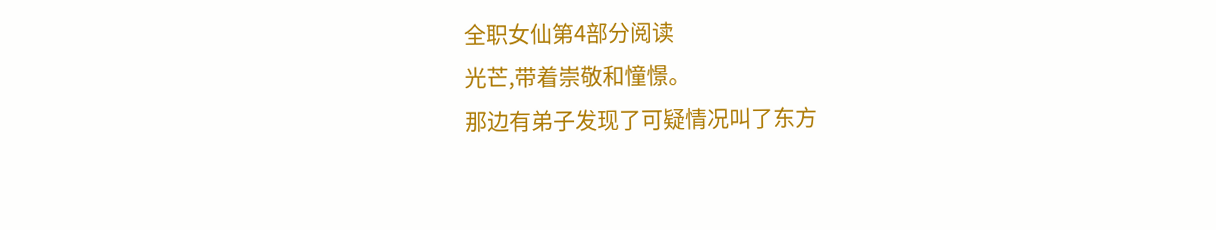全职女仙第4部分阅读
光芒,带着崇敬和憧憬。
那边有弟子发现了可疑情况叫了东方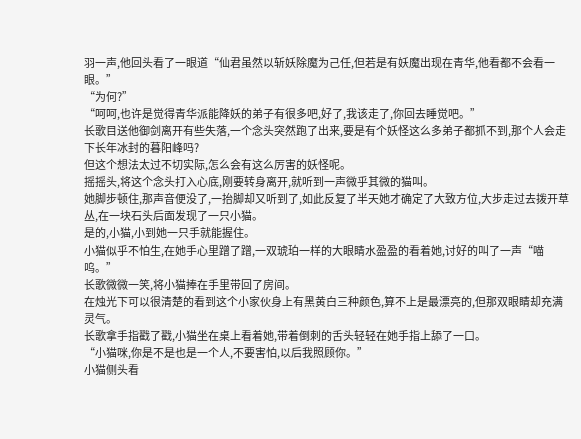羽一声,他回头看了一眼道“仙君虽然以斩妖除魔为己任,但若是有妖魔出现在青华,他看都不会看一眼。”
“为何?”
“呵呵,也许是觉得青华派能降妖的弟子有很多吧,好了,我该走了,你回去睡觉吧。”
长歌目送他御剑离开有些失落,一个念头突然跑了出来,要是有个妖怪这么多弟子都抓不到,那个人会走下长年冰封的暮阳峰吗?
但这个想法太过不切实际,怎么会有这么厉害的妖怪呢。
摇摇头,将这个念头打入心底,刚要转身离开,就听到一声微乎其微的猫叫。
她脚步顿住,那声音便没了,一抬脚却又听到了,如此反复了半天她才确定了大致方位,大步走过去拨开草丛,在一块石头后面发现了一只小猫。
是的,小猫,小到她一只手就能握住。
小猫似乎不怕生,在她手心里蹭了蹭,一双琥珀一样的大眼睛水盈盈的看着她,讨好的叫了一声“喵呜。”
长歌微微一笑,将小猫捧在手里带回了房间。
在烛光下可以很清楚的看到这个小家伙身上有黑黄白三种颜色,算不上是最漂亮的,但那双眼睛却充满灵气。
长歌拿手指戳了戳,小猫坐在桌上看着她,带着倒刺的舌头轻轻在她手指上舔了一口。
“小猫咪,你是不是也是一个人,不要害怕,以后我照顾你。”
小猫侧头看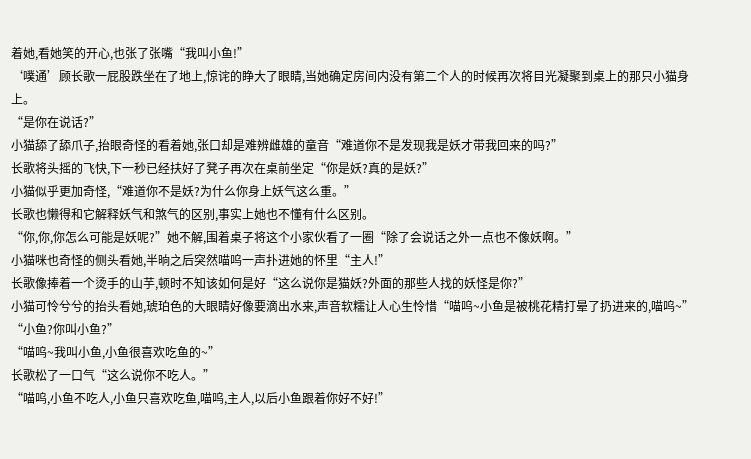着她,看她笑的开心,也张了张嘴“我叫小鱼!”
‘噗通’顾长歌一屁股跌坐在了地上,惊诧的睁大了眼睛,当她确定房间内没有第二个人的时候再次将目光凝聚到桌上的那只小猫身上。
“是你在说话?”
小猫舔了舔爪子,抬眼奇怪的看着她,张口却是难辨雌雄的童音“难道你不是发现我是妖才带我回来的吗?”
长歌将头摇的飞快,下一秒已经扶好了凳子再次在桌前坐定“你是妖?真的是妖?”
小猫似乎更加奇怪,“难道你不是妖?为什么你身上妖气这么重。”
长歌也懒得和它解释妖气和煞气的区别,事实上她也不懂有什么区别。
“你,你,你怎么可能是妖呢?”她不解,围着桌子将这个小家伙看了一圈“除了会说话之外一点也不像妖啊。”
小猫咪也奇怪的侧头看她,半晌之后突然喵呜一声扑进她的怀里“主人!”
长歌像捧着一个烫手的山芋,顿时不知该如何是好“这么说你是猫妖?外面的那些人找的妖怪是你?”
小猫可怜兮兮的抬头看她,琥珀色的大眼睛好像要滴出水来,声音软糯让人心生怜惜“喵呜~小鱼是被桃花精打晕了扔进来的,喵呜~”
“小鱼?你叫小鱼?”
“喵呜~我叫小鱼,小鱼很喜欢吃鱼的~”
长歌松了一口气“这么说你不吃人。”
“喵呜,小鱼不吃人,小鱼只喜欢吃鱼,喵呜,主人,以后小鱼跟着你好不好!”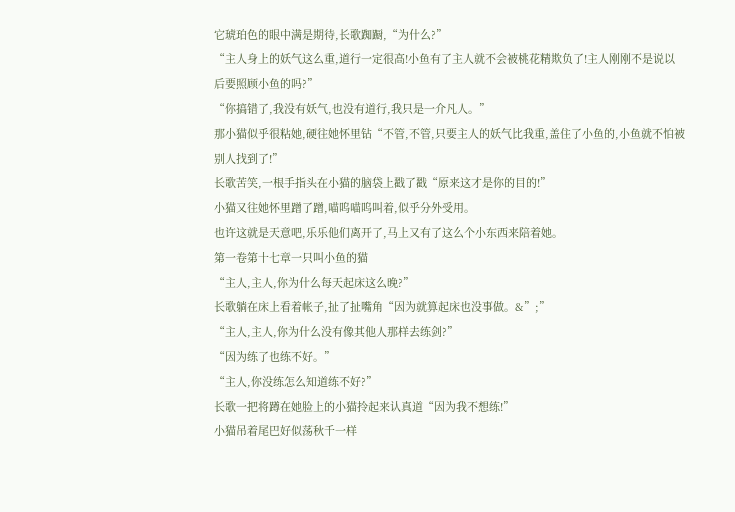它琥珀色的眼中满是期待,长歌踟蹰,“为什么?”
“主人身上的妖气这么重,道行一定很高!小鱼有了主人就不会被桃花精欺负了!主人刚刚不是说以后要照顾小鱼的吗?”
“你搞错了,我没有妖气,也没有道行,我只是一介凡人。”
那小猫似乎很粘她,硬往她怀里钻“不管,不管,只要主人的妖气比我重,盖住了小鱼的,小鱼就不怕被别人找到了!”
长歌苦笑,一根手指头在小猫的脑袋上戳了戳“原来这才是你的目的!”
小猫又往她怀里蹭了蹭,喵呜喵呜叫着,似乎分外受用。
也许这就是天意吧,乐乐他们离开了,马上又有了这么个小东西来陪着她。
第一卷第十七章一只叫小鱼的猫
“主人,主人,你为什么每天起床这么晚?”
长歌躺在床上看着帐子,扯了扯嘴角“因为就算起床也没事做。&”;”
“主人,主人,你为什么没有像其他人那样去练剑?”
“因为练了也练不好。”
“主人,你没练怎么知道练不好?”
长歌一把将蹲在她脸上的小猫拎起来认真道“因为我不想练!”
小猫吊着尾巴好似荡秋千一样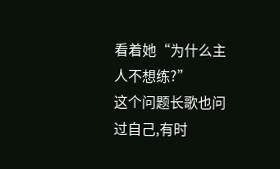看着她“为什么主人不想练?”
这个问题长歌也问过自己,有时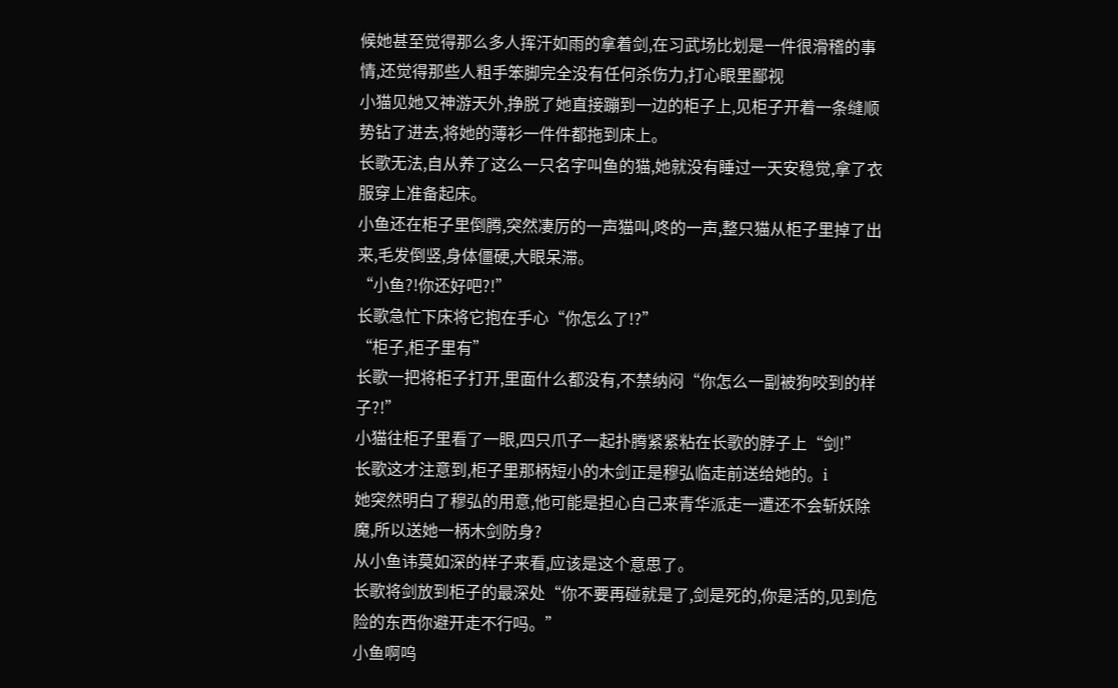候她甚至觉得那么多人挥汗如雨的拿着剑,在习武场比划是一件很滑稽的事情,还觉得那些人粗手笨脚完全没有任何杀伤力,打心眼里鄙视
小猫见她又神游天外,挣脱了她直接蹦到一边的柜子上,见柜子开着一条缝顺势钻了进去,将她的薄衫一件件都拖到床上。
长歌无法,自从养了这么一只名字叫鱼的猫,她就没有睡过一天安稳觉,拿了衣服穿上准备起床。
小鱼还在柜子里倒腾,突然凄厉的一声猫叫,咚的一声,整只猫从柜子里掉了出来,毛发倒竖,身体僵硬,大眼呆滞。
“小鱼?!你还好吧?!”
长歌急忙下床将它抱在手心“你怎么了!?”
“柜子,柜子里有”
长歌一把将柜子打开,里面什么都没有,不禁纳闷“你怎么一副被狗咬到的样子?!”
小猫往柜子里看了一眼,四只爪子一起扑腾紧紧粘在长歌的脖子上“剑!”
长歌这才注意到,柜子里那柄短小的木剑正是穆弘临走前送给她的。i
她突然明白了穆弘的用意,他可能是担心自己来青华派走一遭还不会斩妖除魔,所以送她一柄木剑防身?
从小鱼讳莫如深的样子来看,应该是这个意思了。
长歌将剑放到柜子的最深处“你不要再碰就是了,剑是死的,你是活的,见到危险的东西你避开走不行吗。”
小鱼啊呜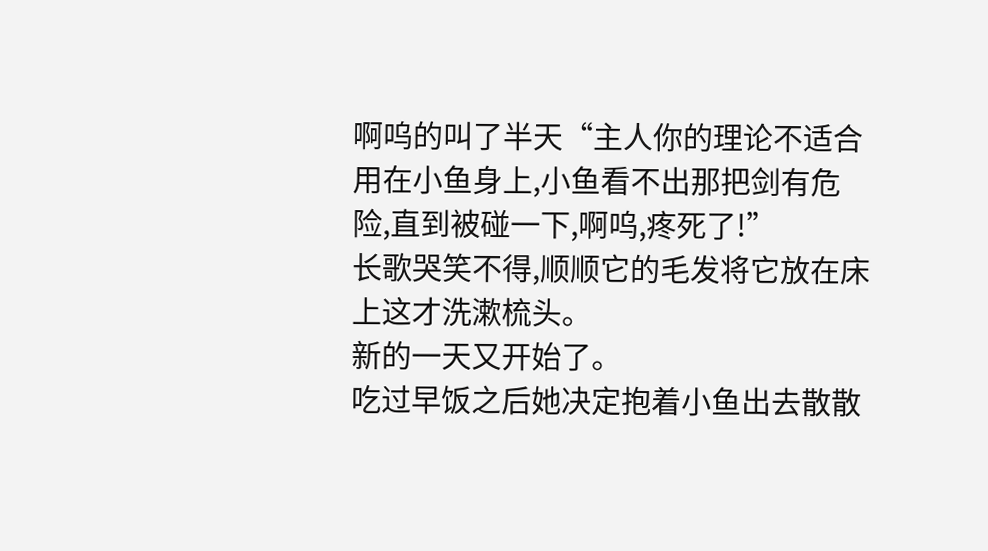啊呜的叫了半天“主人你的理论不适合用在小鱼身上,小鱼看不出那把剑有危险,直到被碰一下,啊呜,疼死了!”
长歌哭笑不得,顺顺它的毛发将它放在床上这才洗漱梳头。
新的一天又开始了。
吃过早饭之后她决定抱着小鱼出去散散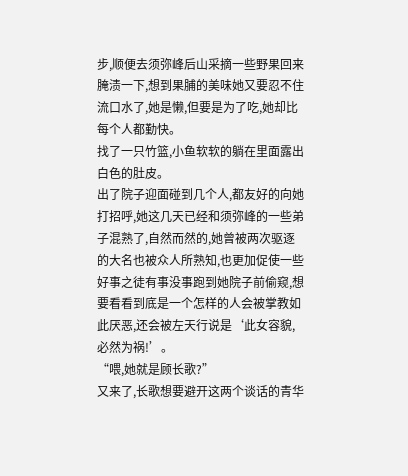步,顺便去须弥峰后山采摘一些野果回来腌渍一下,想到果脯的美味她又要忍不住流口水了,她是懒,但要是为了吃,她却比每个人都勤快。
找了一只竹篮,小鱼软软的躺在里面露出白色的肚皮。
出了院子迎面碰到几个人,都友好的向她打招呼,她这几天已经和须弥峰的一些弟子混熟了,自然而然的,她曾被两次驱逐的大名也被众人所熟知,也更加促使一些好事之徒有事没事跑到她院子前偷窥,想要看看到底是一个怎样的人会被掌教如此厌恶,还会被左天行说是‘此女容貌,必然为祸!’。
“喂,她就是顾长歌?”
又来了,长歌想要避开这两个谈话的青华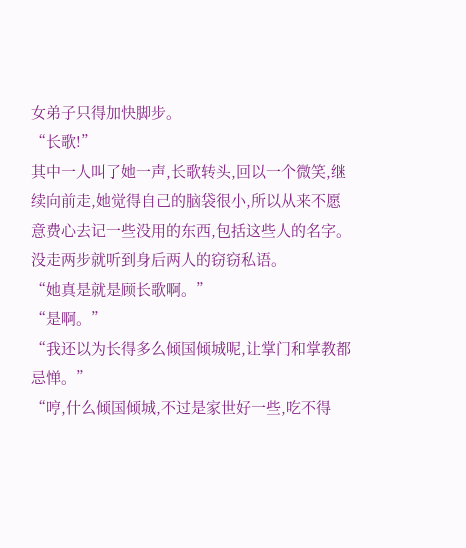女弟子只得加快脚步。
“长歌!”
其中一人叫了她一声,长歌转头,回以一个微笑,继续向前走,她觉得自己的脑袋很小,所以从来不愿意费心去记一些没用的东西,包括这些人的名字。
没走两步就听到身后两人的窃窃私语。
“她真是就是顾长歌啊。”
“是啊。”
“我还以为长得多么倾国倾城呢,让掌门和掌教都忌惮。”
“哼,什么倾国倾城,不过是家世好一些,吃不得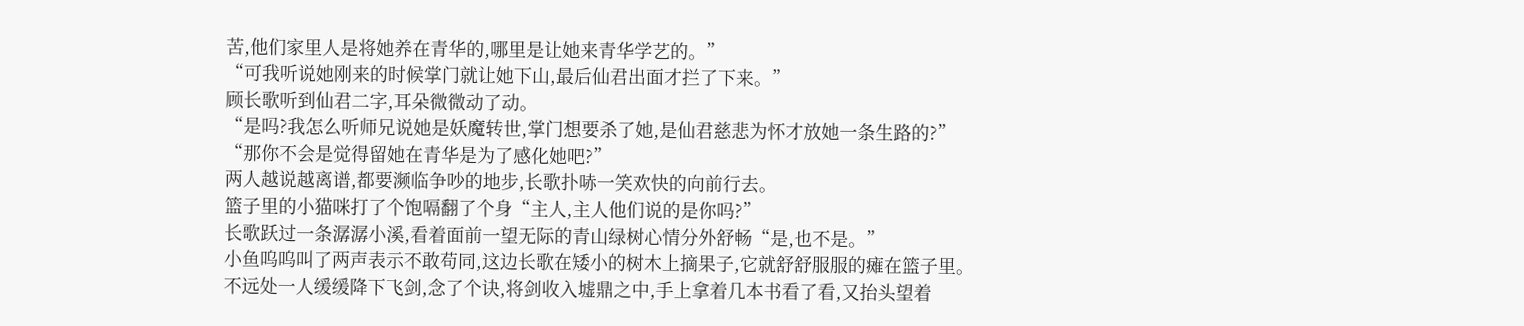苦,他们家里人是将她养在青华的,哪里是让她来青华学艺的。”
“可我听说她刚来的时候掌门就让她下山,最后仙君出面才拦了下来。”
顾长歌听到仙君二字,耳朵微微动了动。
“是吗?我怎么听师兄说她是妖魔转世,掌门想要杀了她,是仙君慈悲为怀才放她一条生路的?”
“那你不会是觉得留她在青华是为了感化她吧?”
两人越说越离谱,都要濒临争吵的地步,长歌扑哧一笑欢快的向前行去。
篮子里的小猫咪打了个饱嗝翻了个身“主人,主人他们说的是你吗?”
长歌跃过一条潺潺小溪,看着面前一望无际的青山绿树心情分外舒畅“是,也不是。”
小鱼呜呜叫了两声表示不敢苟同,这边长歌在矮小的树木上摘果子,它就舒舒服服的瘫在篮子里。
不远处一人缓缓降下飞剑,念了个诀,将剑收入墟鼎之中,手上拿着几本书看了看,又抬头望着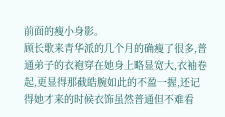前面的瘦小身影。
顾长歌来青华派的几个月的确瘦了很多,普通弟子的衣袍穿在她身上略显宽大,衣袖卷起,更显得那截皓腕如此的不盈一握,还记得她才来的时候衣饰虽然普通但不难看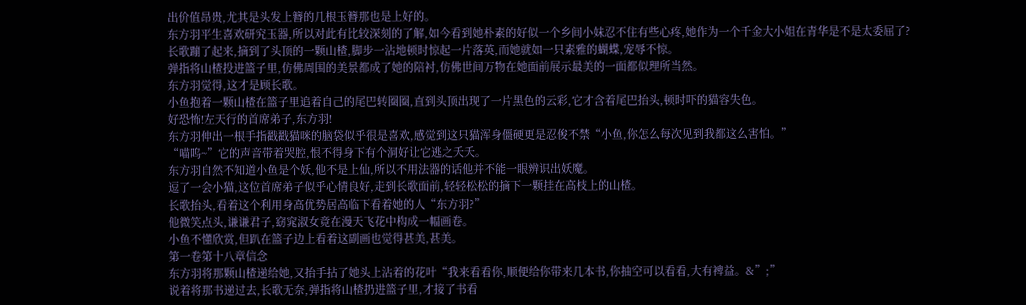出价值昂贵,尤其是头发上簪的几根玉簪那也是上好的。
东方羽平生喜欢研究玉器,所以对此有比较深刻的了解,如今看到她朴素的好似一个乡间小妹忍不住有些心疼,她作为一个千金大小姐在青华是不是太委屈了?
长歌蹦了起来,摘到了头顶的一颗山楂,脚步一沾地顿时惊起一片落英,而她就如一只素雅的蝴蝶,宠辱不惊。
弹指将山楂投进篮子里,仿佛周围的美景都成了她的陪衬,仿佛世间万物在她面前展示最美的一面都似理所当然。
东方羽觉得,这才是顾长歌。
小鱼抱着一颗山楂在篮子里追着自己的尾巴转圈圈,直到头顶出现了一片黑色的云彩,它才含着尾巴抬头,顿时吓的猫容失色。
好恐怖!左天行的首席弟子,东方羽!
东方羽伸出一根手指戳戳猫咪的脑袋似乎很是喜欢,感觉到这只猫浑身僵硬更是忍俊不禁“小鱼,你怎么每次见到我都这么害怕。”
“喵呜~”它的声音带着哭腔,恨不得身下有个洞好让它逃之夭夭。
东方羽自然不知道小鱼是个妖,他不是上仙,所以不用法器的话他并不能一眼辨识出妖魔。
逗了一会小猫,这位首席弟子似乎心情良好,走到长歌面前,轻轻松松的摘下一颗挂在高枝上的山楂。
长歌抬头,看着这个利用身高优势居高临下看着她的人“东方羽?”
他微笑点头,谦谦君子,窈窕淑女竟在漫天飞花中构成一幅画卷。
小鱼不懂欣赏,但趴在篮子边上看着这副画也觉得甚美,甚美。
第一卷第十八章信念
东方羽将那颗山楂递给她,又抬手拈了她头上沾着的花叶“我来看看你,顺便给你带来几本书,你抽空可以看看,大有裨益。&”;”
说着将那书递过去,长歌无奈,弹指将山楂扔进篮子里,才接了书看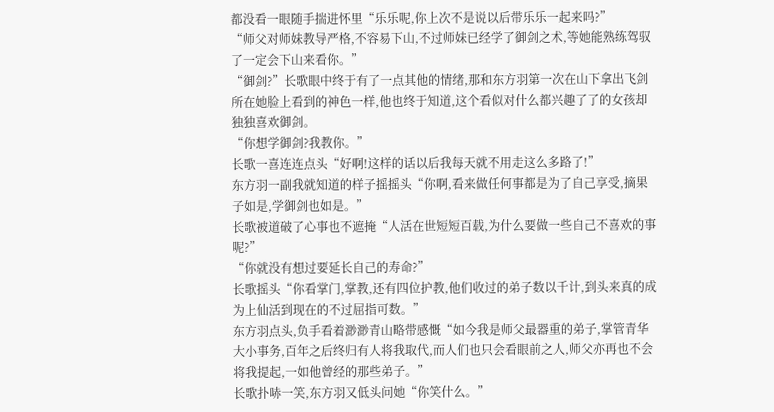都没看一眼随手揣进怀里“乐乐呢,你上次不是说以后带乐乐一起来吗?”
“师父对师妹教导严格,不容易下山,不过师妹已经学了御剑之术,等她能熟练驾驭了一定会下山来看你。”
“御剑?”长歌眼中终于有了一点其他的情绪,那和东方羽第一次在山下拿出飞剑所在她脸上看到的神色一样,他也终于知道,这个看似对什么都兴趣了了的女孩却独独喜欢御剑。
“你想学御剑?我教你。”
长歌一喜连连点头“好啊!这样的话以后我每天就不用走这么多路了!”
东方羽一副我就知道的样子摇摇头“你啊,看来做任何事都是为了自己享受,摘果子如是,学御剑也如是。”
长歌被道破了心事也不遮掩“人活在世短短百载,为什么要做一些自己不喜欢的事呢?”
“你就没有想过要延长自己的寿命?”
长歌摇头“你看掌门,掌教,还有四位护教,他们收过的弟子数以千计,到头来真的成为上仙活到现在的不过屈指可数。”
东方羽点头,负手看着渺渺青山略带感慨“如今我是师父最器重的弟子,掌管青华大小事务,百年之后终归有人将我取代,而人们也只会看眼前之人,师父亦再也不会将我提起,一如他曾经的那些弟子。”
长歌扑哧一笑,东方羽又低头问她“你笑什么。”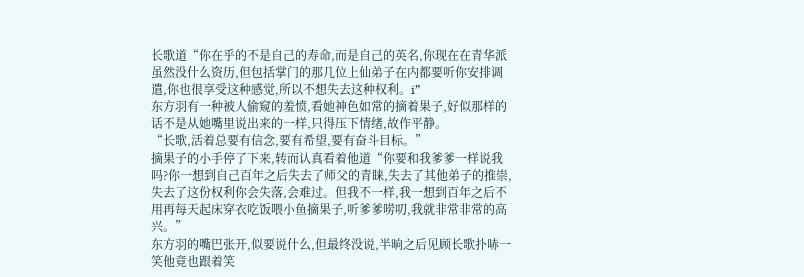长歌道“你在乎的不是自己的寿命,而是自己的英名,你现在在青华派虽然没什么资历,但包括掌门的那几位上仙弟子在内都要听你安排调遣,你也很享受这种感觉,所以不想失去这种权利。i”
东方羽有一种被人偷窥的羞愤,看她神色如常的摘着果子,好似那样的话不是从她嘴里说出来的一样,只得压下情绪,故作平静。
“长歌,活着总要有信念,要有希望,要有奋斗目标。”
摘果子的小手停了下来,转而认真看着他道“你要和我爹爹一样说我吗?你一想到自己百年之后失去了师父的青睐,失去了其他弟子的推崇,失去了这份权利你会失落,会难过。但我不一样,我一想到百年之后不用再每天起床穿衣吃饭喂小鱼摘果子,听爹爹唠叨,我就非常非常的高兴。”
东方羽的嘴巴张开,似要说什么,但最终没说,半晌之后见顾长歌扑哧一笑他竟也跟着笑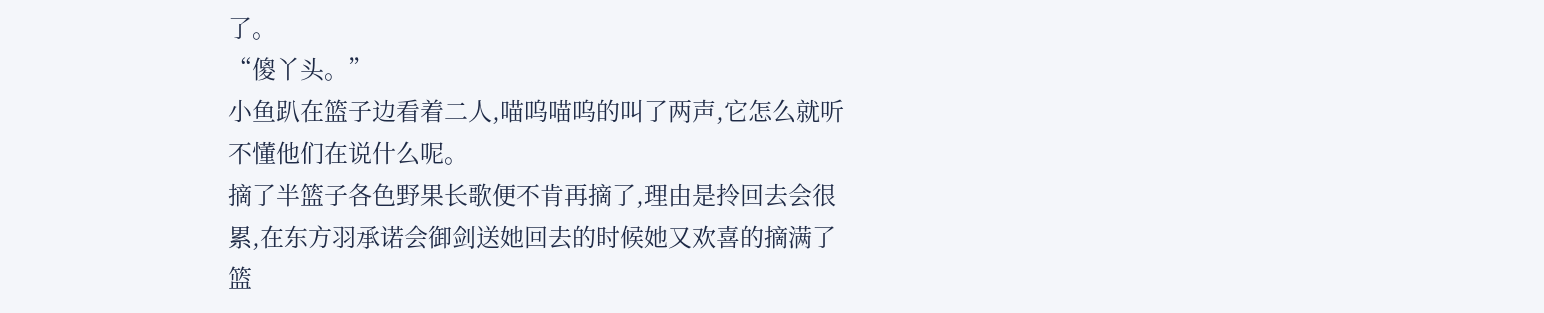了。
“傻丫头。”
小鱼趴在篮子边看着二人,喵呜喵呜的叫了两声,它怎么就听不懂他们在说什么呢。
摘了半篮子各色野果长歌便不肯再摘了,理由是拎回去会很累,在东方羽承诺会御剑送她回去的时候她又欢喜的摘满了篮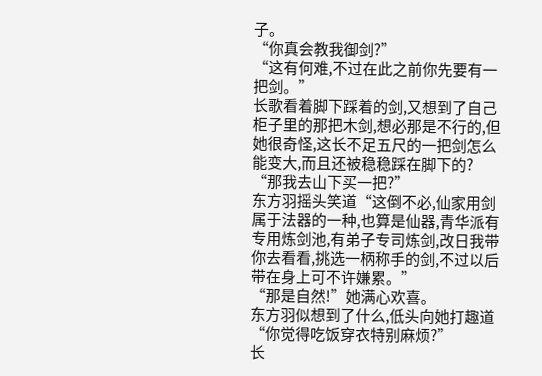子。
“你真会教我御剑?”
“这有何难,不过在此之前你先要有一把剑。”
长歌看着脚下踩着的剑,又想到了自己柜子里的那把木剑,想必那是不行的,但她很奇怪,这长不足五尺的一把剑怎么能变大,而且还被稳稳踩在脚下的?
“那我去山下买一把?”
东方羽摇头笑道“这倒不必,仙家用剑属于法器的一种,也算是仙器,青华派有专用炼剑池,有弟子专司炼剑,改日我带你去看看,挑选一柄称手的剑,不过以后带在身上可不许嫌累。”
“那是自然!”她满心欢喜。
东方羽似想到了什么,低头向她打趣道“你觉得吃饭穿衣特别麻烦?”
长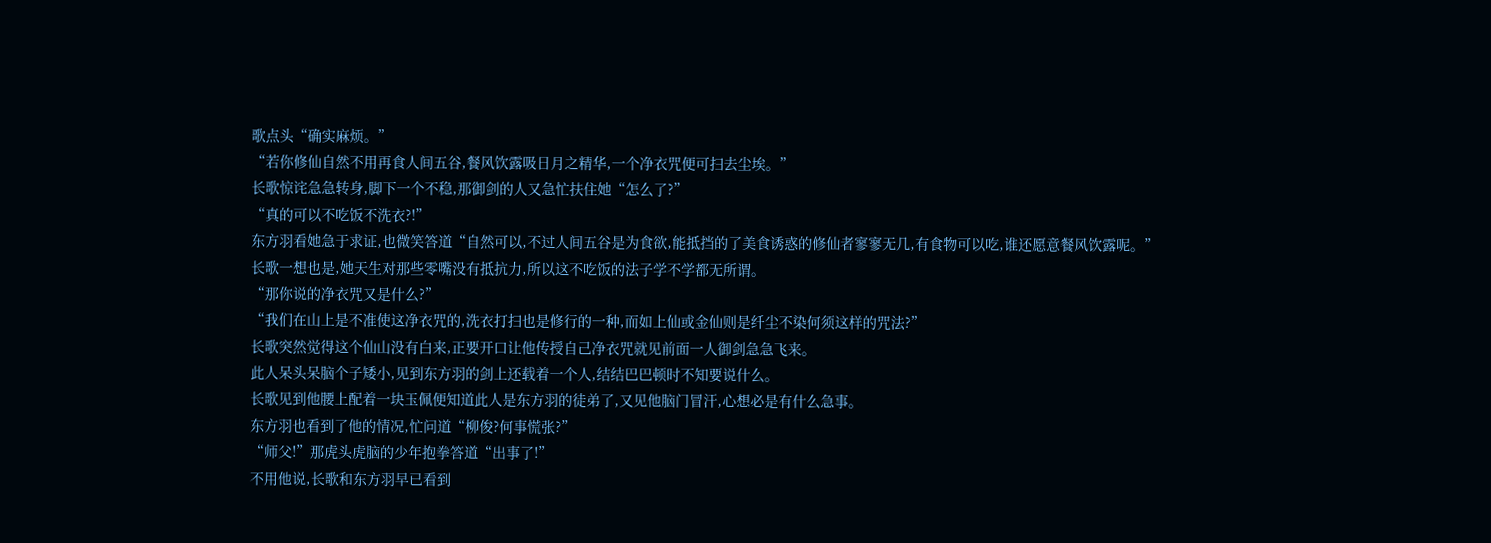歌点头“确实麻烦。”
“若你修仙自然不用再食人间五谷,餐风饮露吸日月之精华,一个净衣咒便可扫去尘埃。”
长歌惊诧急急转身,脚下一个不稳,那御剑的人又急忙扶住她“怎么了?”
“真的可以不吃饭不洗衣?!”
东方羽看她急于求证,也微笑答道“自然可以,不过人间五谷是为食欲,能抵挡的了美食诱惑的修仙者寥寥无几,有食物可以吃,谁还愿意餐风饮露呢。”
长歌一想也是,她天生对那些零嘴没有抵抗力,所以这不吃饭的法子学不学都无所谓。
“那你说的净衣咒又是什么?”
“我们在山上是不准使这净衣咒的,洗衣打扫也是修行的一种,而如上仙或金仙则是纤尘不染何须这样的咒法?”
长歌突然觉得这个仙山没有白来,正要开口让他传授自己净衣咒就见前面一人御剑急急飞来。
此人呆头呆脑个子矮小,见到东方羽的剑上还载着一个人,结结巴巴顿时不知要说什么。
长歌见到他腰上配着一块玉佩便知道此人是东方羽的徒弟了,又见他脑门冒汗,心想必是有什么急事。
东方羽也看到了他的情况,忙问道“柳俊?何事慌张?”
“师父!”那虎头虎脑的少年抱拳答道“出事了!”
不用他说,长歌和东方羽早已看到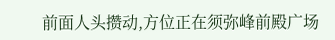前面人头攒动,方位正在须弥峰前殿广场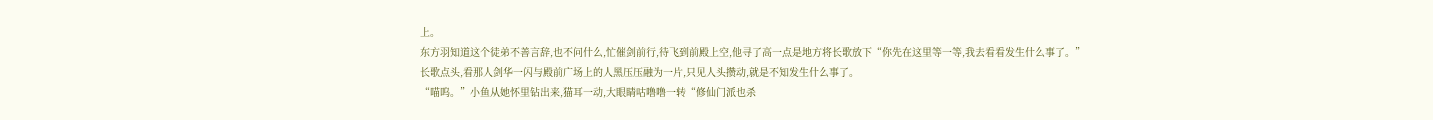上。
东方羽知道这个徒弟不善言辞,也不问什么,忙催剑前行,待飞到前殿上空,他寻了高一点是地方将长歌放下“你先在这里等一等,我去看看发生什么事了。”
长歌点头,看那人剑华一闪与殿前广场上的人黑压压融为一片,只见人头攒动,就是不知发生什么事了。
“喵呜。”小鱼从她怀里钻出来,猫耳一动,大眼睛咕噜噜一转“修仙门派也杀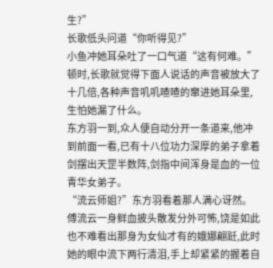生?”
长歌低头问道“你听得见?”
小鱼冲她耳朵吐了一口气道“这有何难。”
顿时,长歌就觉得下面人说话的声音被放大了十几倍,各种声音叽叽喳喳的窜进她耳朵里,生怕她漏了什么。
东方羽一到,众人便自动分开一条道来,他冲到前面一看,已有十八位功力深厚的弟子拿着剑摆出天罡半数阵,剑指中间浑身是血的一位青华女弟子。
“流云师姐?”东方羽看着那人满心讶然。
傅流云一身鲜血披头散发分外可怖,饶是如此也不难看出那身为女仙才有的娥娜翩跹,此时她的眼中流下两行清泪,手上却紧紧的握着自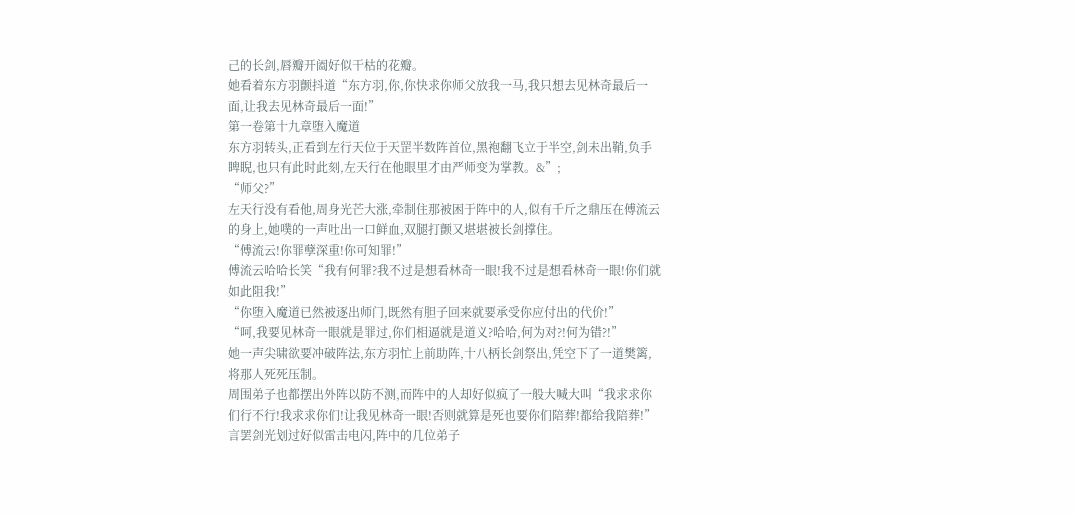己的长剑,唇瓣开阖好似干枯的花瓣。
她看着东方羽颤抖道“东方羽,你,你快求你师父放我一马,我只想去见林奇最后一面,让我去见林奇最后一面!”
第一卷第十九章堕入魔道
东方羽转头,正看到左行天位于天罡半数阵首位,黑袍翻飞立于半空,剑未出鞘,负手睥睨,也只有此时此刻,左天行在他眼里才由严师变为掌教。&”;
“师父?”
左天行没有看他,周身光芒大涨,牵制住那被困于阵中的人,似有千斤之鼎压在傅流云的身上,她噗的一声吐出一口鲜血,双腿打颤又堪堪被长剑撑住。
“傅流云!你罪孽深重!你可知罪!”
傅流云哈哈长笑“我有何罪?我不过是想看林奇一眼!我不过是想看林奇一眼!你们就如此阻我!”
“你堕入魔道已然被逐出师门,既然有胆子回来就要承受你应付出的代价!”
“呵,我要见林奇一眼就是罪过,你们相逼就是道义?哈哈,何为对?!何为错?!”
她一声尖啸欲要冲破阵法,东方羽忙上前助阵,十八柄长剑祭出,凭空下了一道樊篱,将那人死死压制。
周围弟子也都摆出外阵以防不测,而阵中的人却好似疯了一般大喊大叫“我求求你们行不行!我求求你们!让我见林奇一眼!否则就算是死也要你们陪葬!都给我陪葬!”
言罢剑光划过好似雷击电闪,阵中的几位弟子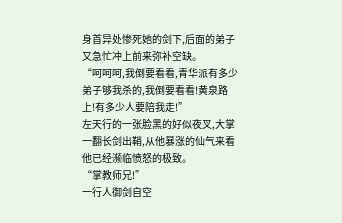身首异处惨死她的剑下,后面的弟子又急忙冲上前来弥补空缺。
“呵呵呵,我倒要看看,青华派有多少弟子够我杀的,我倒要看看!黄泉路上!有多少人要陪我走!”
左天行的一张脸黑的好似夜叉,大掌一翻长剑出鞘,从他暴涨的仙气来看他已经濒临愤怒的极致。
“掌教师兄!”
一行人御剑自空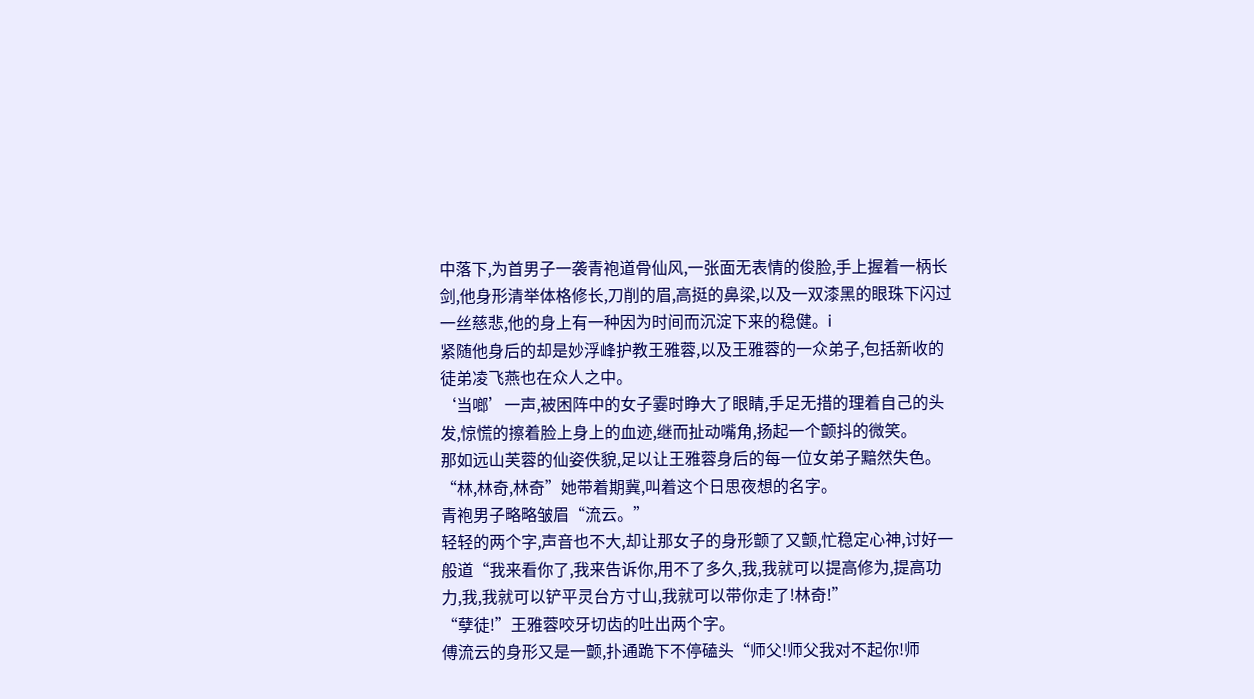中落下,为首男子一袭青袍道骨仙风,一张面无表情的俊脸,手上握着一柄长剑,他身形清举体格修长,刀削的眉,高挺的鼻梁,以及一双漆黑的眼珠下闪过一丝慈悲,他的身上有一种因为时间而沉淀下来的稳健。i
紧随他身后的却是妙浮峰护教王雅蓉,以及王雅蓉的一众弟子,包括新收的徒弟凌飞燕也在众人之中。
‘当啷’一声,被困阵中的女子霎时睁大了眼睛,手足无措的理着自己的头发,惊慌的擦着脸上身上的血迹,继而扯动嘴角,扬起一个颤抖的微笑。
那如远山芙蓉的仙姿佚貌,足以让王雅蓉身后的每一位女弟子黯然失色。
“林,林奇,林奇”她带着期冀,叫着这个日思夜想的名字。
青袍男子略略皱眉“流云。”
轻轻的两个字,声音也不大,却让那女子的身形颤了又颤,忙稳定心神,讨好一般道“我来看你了,我来告诉你,用不了多久,我,我就可以提高修为,提高功力,我,我就可以铲平灵台方寸山,我就可以带你走了!林奇!”
“孽徒!”王雅蓉咬牙切齿的吐出两个字。
傅流云的身形又是一颤,扑通跪下不停磕头“师父!师父我对不起你!师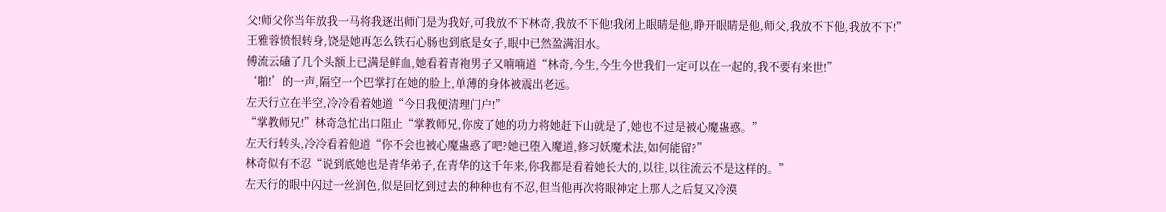父!师父你当年放我一马将我逐出师门是为我好,可我放不下林奇,我放不下他!我闭上眼睛是他,睁开眼睛是他,师父,我放不下他,我放不下!”
王雅蓉愤恨转身,饶是她再怎么铁石心肠也到底是女子,眼中已然盈满泪水。
傅流云磕了几个头额上已满是鲜血,她看着青袍男子又喃喃道“林奇,今生,今生今世我们一定可以在一起的,我不要有来世!”
‘啪!’的一声,隔空一个巴掌打在她的脸上,单薄的身体被震出老远。
左天行立在半空,冷冷看着她道“今日我便清理门户!”
“掌教师兄!”林奇急忙出口阻止“掌教师兄,你废了她的功力将她赶下山就是了,她也不过是被心魔蛊惑。”
左天行转头,冷冷看着他道“你不会也被心魔蛊惑了吧?她已堕入魔道,修习妖魔术法,如何能留?”
林奇似有不忍“说到底她也是青华弟子,在青华的这千年来,你我都是看着她长大的,以往,以往流云不是这样的。”
左天行的眼中闪过一丝润色,似是回忆到过去的种种也有不忍,但当他再次将眼神定上那人之后复又冷漠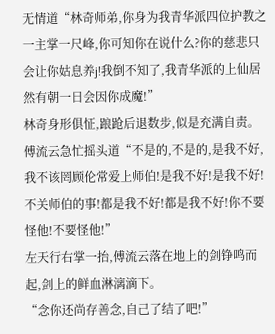无情道“林奇师弟,你身为我青华派四位护教之一主掌一尺峰,你可知你在说什么?你的慈悲只会让你姑息养j!我倒不知了,我青华派的上仙居然有朝一日会因你成魔!”
林奇身形俱怔,踉跄后退数步,似是充满自责。
傅流云急忙摇头道“不是的,不是的,是我不好,我不该罔顾伦常爱上师伯!是我不好!是我不好!不关师伯的事!都是我不好!都是我不好!你不要怪他!不要怪他!”
左天行右掌一抬,傅流云落在地上的剑铮鸣而起,剑上的鲜血淋漓滴下。
“念你还尚存善念,自己了结了吧!”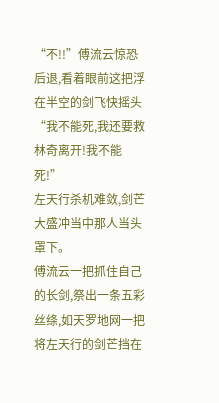“不!!”傅流云惊恐后退,看着眼前这把浮在半空的剑飞快摇头“我不能死,我还要救林奇离开!我不能死!”
左天行杀机难敛,剑芒大盛冲当中那人当头罩下。
傅流云一把抓住自己的长剑,祭出一条五彩丝绦,如天罗地网一把将左天行的剑芒挡在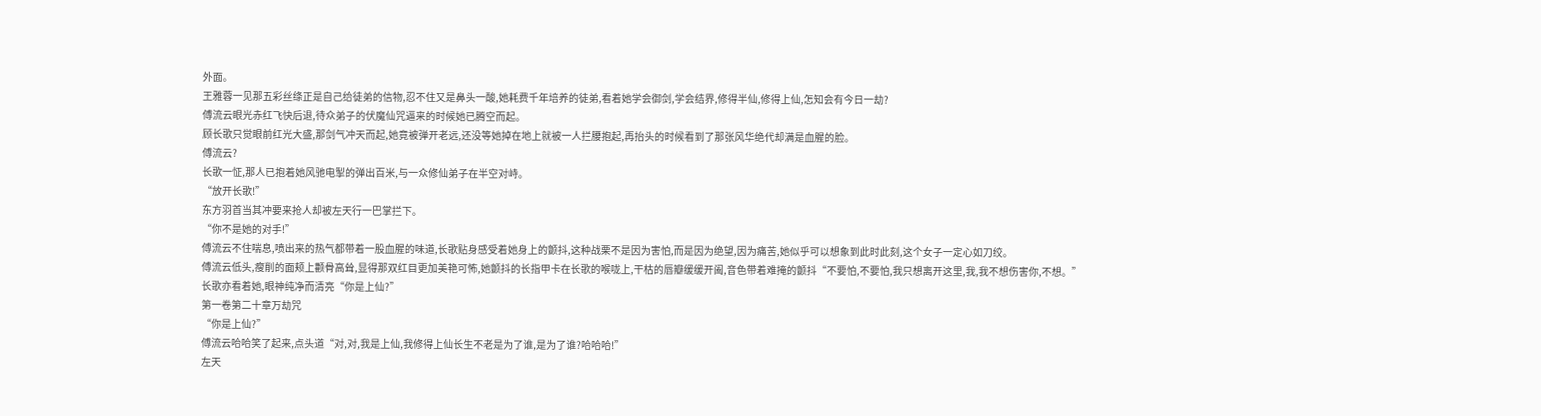外面。
王雅蓉一见那五彩丝绦正是自己给徒弟的信物,忍不住又是鼻头一酸,她耗费千年培养的徒弟,看着她学会御剑,学会结界,修得半仙,修得上仙,怎知会有今日一劫?
傅流云眼光赤红飞快后退,待众弟子的伏魔仙咒逼来的时候她已腾空而起。
顾长歌只觉眼前红光大盛,那剑气冲天而起,她竟被弹开老远,还没等她掉在地上就被一人拦腰抱起,再抬头的时候看到了那张风华绝代却满是血腥的脸。
傅流云?
长歌一怔,那人已抱着她风驰电掣的弹出百米,与一众修仙弟子在半空对峙。
“放开长歌!”
东方羽首当其冲要来抢人却被左天行一巴掌拦下。
“你不是她的对手!”
傅流云不住喘息,喷出来的热气都带着一股血腥的味道,长歌贴身感受着她身上的颤抖,这种战栗不是因为害怕,而是因为绝望,因为痛苦,她似乎可以想象到此时此刻,这个女子一定心如刀绞。
傅流云低头,瘦削的面颊上颧骨高耸,显得那双红目更加美艳可怖,她颤抖的长指甲卡在长歌的喉咙上,干枯的唇瓣缓缓开阖,音色带着难掩的颤抖“不要怕,不要怕,我只想离开这里,我,我不想伤害你,不想。”
长歌亦看着她,眼神纯净而清亮“你是上仙?”
第一卷第二十章万劫咒
“你是上仙?”
傅流云哈哈笑了起来,点头道“对,对,我是上仙,我修得上仙长生不老是为了谁,是为了谁?哈哈哈!”
左天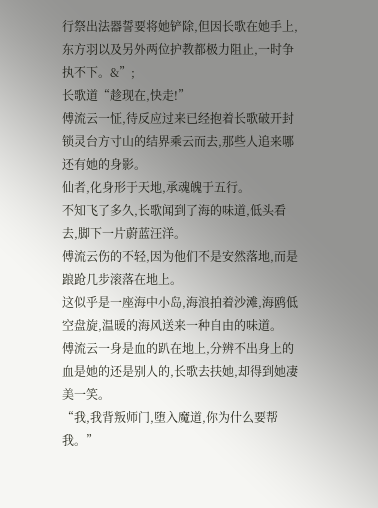行祭出法器誓要将她铲除,但因长歌在她手上,东方羽以及另外两位护教都极力阻止,一时争执不下。&”;
长歌道“趁现在,快走!”
傅流云一怔,待反应过来已经抱着长歌破开封锁灵台方寸山的结界乘云而去,那些人追来哪还有她的身影。
仙者,化身形于天地,承魂魄于五行。
不知飞了多久,长歌闻到了海的味道,低头看去,脚下一片蔚蓝汪洋。
傅流云伤的不轻,因为他们不是安然落地,而是踉跄几步滚落在地上。
这似乎是一座海中小岛,海浪拍着沙滩,海鸥低空盘旋,温暖的海风送来一种自由的味道。
傅流云一身是血的趴在地上,分辨不出身上的血是她的还是别人的,长歌去扶她,却得到她凄美一笑。
“我,我背叛师门,堕入魔道,你为什么要帮我。”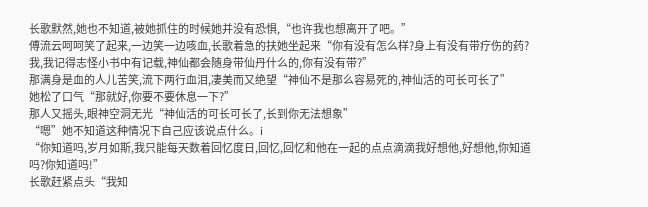长歌默然,她也不知道,被她抓住的时候她并没有恐惧,“也许我也想离开了吧。”
傅流云呵呵笑了起来,一边笑一边咳血,长歌着急的扶她坐起来“你有没有怎么样?身上有没有带疗伤的药?我,我记得志怪小书中有记载,神仙都会随身带仙丹什么的,你有没有带?”
那满身是血的人儿苦笑,流下两行血泪,凄美而又绝望“神仙不是那么容易死的,神仙活的可长可长了”
她松了口气“那就好,你要不要休息一下?”
那人又摇头,眼神空洞无光“神仙活的可长可长了,长到你无法想象”
“嗯”她不知道这种情况下自己应该说点什么。i
“你知道吗,岁月如斯,我只能每天数着回忆度日,回忆,回忆和他在一起的点点滴滴我好想他,好想他,你知道吗?你知道吗!”
长歌赶紧点头“我知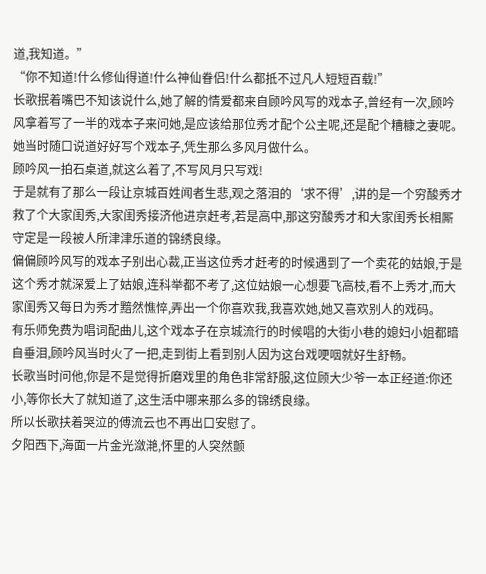道,我知道。”
“你不知道!什么修仙得道!什么神仙眷侣!什么都抵不过凡人短短百载!”
长歌抿着嘴巴不知该说什么,她了解的情爱都来自顾吟风写的戏本子,曾经有一次,顾吟风拿着写了一半的戏本子来问她,是应该给那位秀才配个公主呢,还是配个糟糠之妻呢。
她当时随口说道好好写个戏本子,凭生那么多风月做什么。
顾吟风一拍石桌道,就这么着了,不写风月只写戏!
于是就有了那么一段让京城百姓闻者生悲,观之落泪的‘求不得’,讲的是一个穷酸秀才救了个大家闺秀,大家闺秀接济他进京赶考,若是高中,那这穷酸秀才和大家闺秀长相厮守定是一段被人所津津乐道的锦绣良缘。
偏偏顾吟风写的戏本子别出心裁,正当这位秀才赶考的时候遇到了一个卖花的姑娘,于是这个秀才就深爱上了姑娘,连科举都不考了,这位姑娘一心想要飞高枝,看不上秀才,而大家闺秀又每日为秀才黯然憔悴,弄出一个你喜欢我,我喜欢她,她又喜欢别人的戏码。
有乐师免费为唱词配曲儿,这个戏本子在京城流行的时候唱的大街小巷的媳妇小姐都暗自垂泪,顾吟风当时火了一把,走到街上看到别人因为这台戏哽咽就好生舒畅。
长歌当时问他,你是不是觉得折磨戏里的角色非常舒服,这位顾大少爷一本正经道:你还小,等你长大了就知道了,这生活中哪来那么多的锦绣良缘。
所以长歌扶着哭泣的傅流云也不再出口安慰了。
夕阳西下,海面一片金光潋滟,怀里的人突然颤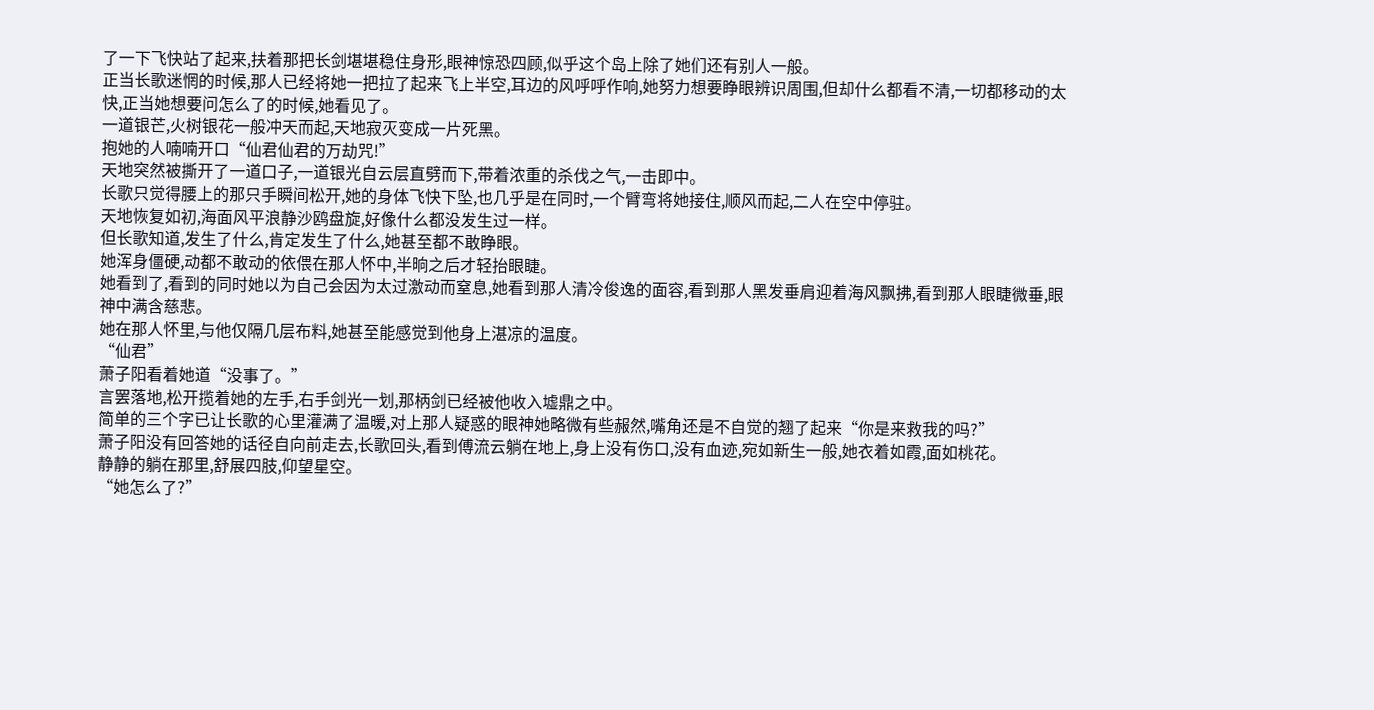了一下飞快站了起来,扶着那把长剑堪堪稳住身形,眼神惊恐四顾,似乎这个岛上除了她们还有别人一般。
正当长歌迷惘的时候,那人已经将她一把拉了起来飞上半空,耳边的风呼呼作响,她努力想要睁眼辨识周围,但却什么都看不清,一切都移动的太快,正当她想要问怎么了的时候,她看见了。
一道银芒,火树银花一般冲天而起,天地寂灭变成一片死黑。
抱她的人喃喃开口“仙君仙君的万劫咒!”
天地突然被撕开了一道口子,一道银光自云层直劈而下,带着浓重的杀伐之气,一击即中。
长歌只觉得腰上的那只手瞬间松开,她的身体飞快下坠,也几乎是在同时,一个臂弯将她接住,顺风而起,二人在空中停驻。
天地恢复如初,海面风平浪静沙鸥盘旋,好像什么都没发生过一样。
但长歌知道,发生了什么,肯定发生了什么,她甚至都不敢睁眼。
她浑身僵硬,动都不敢动的依偎在那人怀中,半晌之后才轻抬眼睫。
她看到了,看到的同时她以为自己会因为太过激动而窒息,她看到那人清冷俊逸的面容,看到那人黑发垂肩迎着海风飘拂,看到那人眼睫微垂,眼神中满含慈悲。
她在那人怀里,与他仅隔几层布料,她甚至能感觉到他身上湛凉的温度。
“仙君”
萧子阳看着她道“没事了。”
言罢落地,松开揽着她的左手,右手剑光一划,那柄剑已经被他收入墟鼎之中。
简单的三个字已让长歌的心里灌满了温暖,对上那人疑惑的眼神她略微有些赧然,嘴角还是不自觉的翘了起来“你是来救我的吗?”
萧子阳没有回答她的话径自向前走去,长歌回头,看到傅流云躺在地上,身上没有伤口,没有血迹,宛如新生一般,她衣着如霞,面如桃花。
静静的躺在那里,舒展四肢,仰望星空。
“她怎么了?”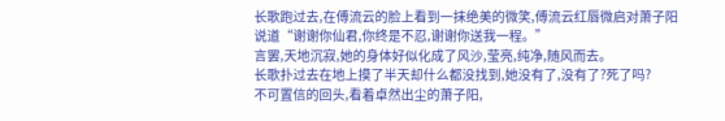长歌跑过去,在傅流云的脸上看到一抹绝美的微笑,傅流云红唇微启对萧子阳说道“谢谢你仙君,你终是不忍,谢谢你送我一程。”
言罢,天地沉寂,她的身体好似化成了风沙,莹亮,纯净,随风而去。
长歌扑过去在地上摸了半天却什么都没找到,她没有了,没有了?死了吗?
不可置信的回头,看着卓然出尘的萧子阳,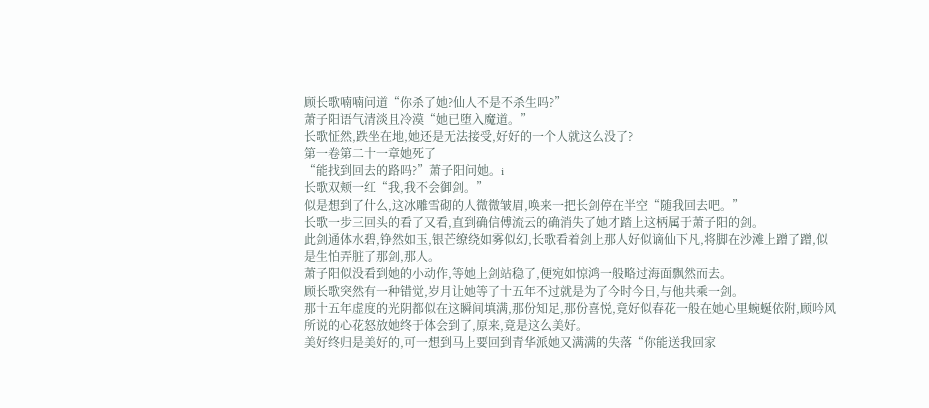顾长歌喃喃问道“你杀了她?仙人不是不杀生吗?”
萧子阳语气清淡且冷漠“她已堕入魔道。”
长歌怔然,跌坐在地,她还是无法接受,好好的一个人就这么没了?
第一卷第二十一章她死了
“能找到回去的路吗?”萧子阳问她。i
长歌双颊一红“我,我不会御剑。”
似是想到了什么,这冰雕雪砌的人微微皱眉,唤来一把长剑停在半空“随我回去吧。”
长歌一步三回头的看了又看,直到确信傅流云的确消失了她才踏上这柄属于萧子阳的剑。
此剑通体水碧,铮然如玉,银芒缭绕如雾似幻,长歌看着剑上那人好似谪仙下凡,将脚在沙滩上蹭了蹭,似是生怕弄脏了那剑,那人。
萧子阳似没看到她的小动作,等她上剑站稳了,便宛如惊鸿一般略过海面飘然而去。
顾长歌突然有一种错觉,岁月让她等了十五年不过就是为了今时今日,与他共乘一剑。
那十五年虚度的光阴都似在这瞬间填满,那份知足,那份喜悦,竟好似春花一般在她心里蜿蜒依附,顾吟风所说的心花怒放她终于体会到了,原来,竟是这么美好。
美好终归是美好的,可一想到马上要回到青华派她又满满的失落“你能送我回家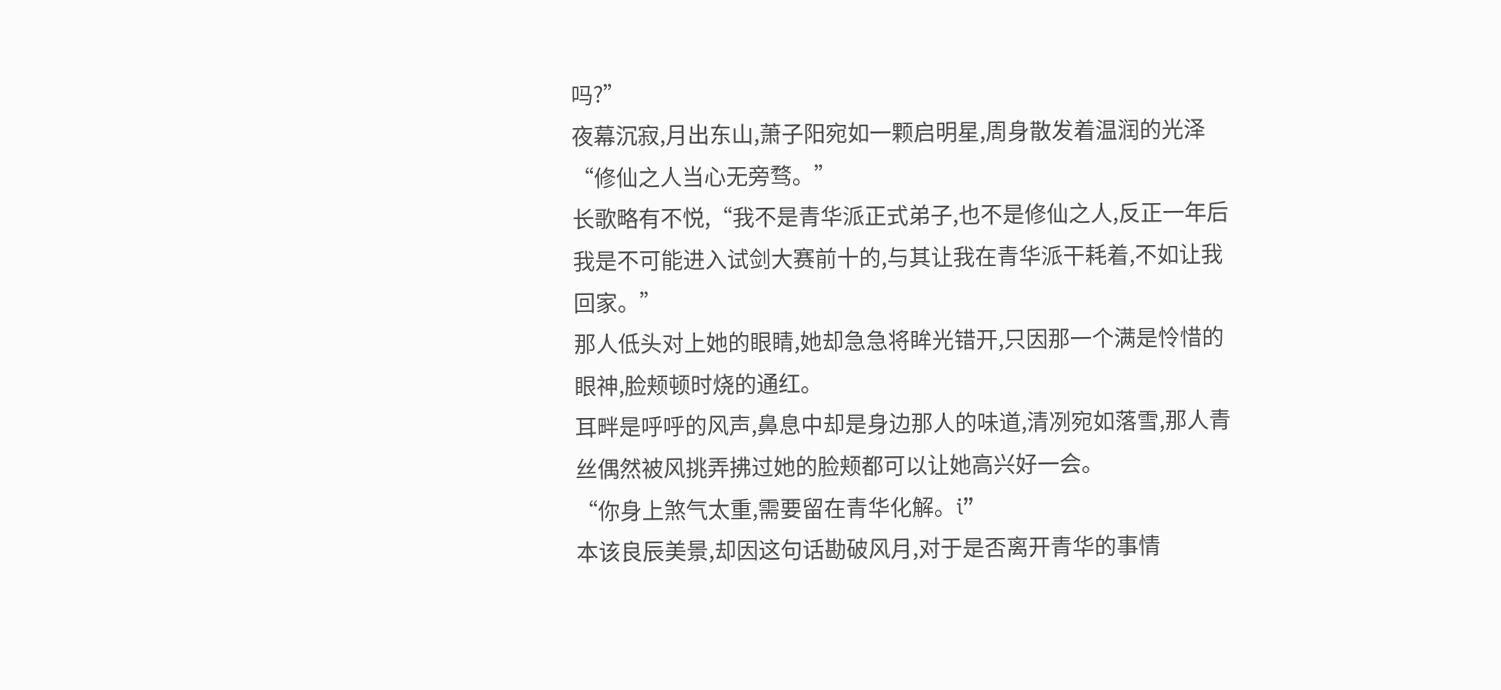吗?”
夜幕沉寂,月出东山,萧子阳宛如一颗启明星,周身散发着温润的光泽“修仙之人当心无旁骛。”
长歌略有不悦,“我不是青华派正式弟子,也不是修仙之人,反正一年后我是不可能进入试剑大赛前十的,与其让我在青华派干耗着,不如让我回家。”
那人低头对上她的眼睛,她却急急将眸光错开,只因那一个满是怜惜的眼神,脸颊顿时烧的通红。
耳畔是呼呼的风声,鼻息中却是身边那人的味道,清冽宛如落雪,那人青丝偶然被风挑弄拂过她的脸颊都可以让她高兴好一会。
“你身上煞气太重,需要留在青华化解。i”
本该良辰美景,却因这句话勘破风月,对于是否离开青华的事情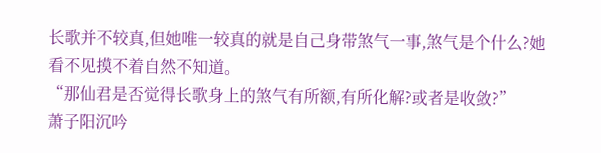长歌并不较真,但她唯一较真的就是自己身带煞气一事,煞气是个什么?她看不见摸不着自然不知道。
“那仙君是否觉得长歌身上的煞气有所额,有所化解?或者是收敛?”
萧子阳沉吟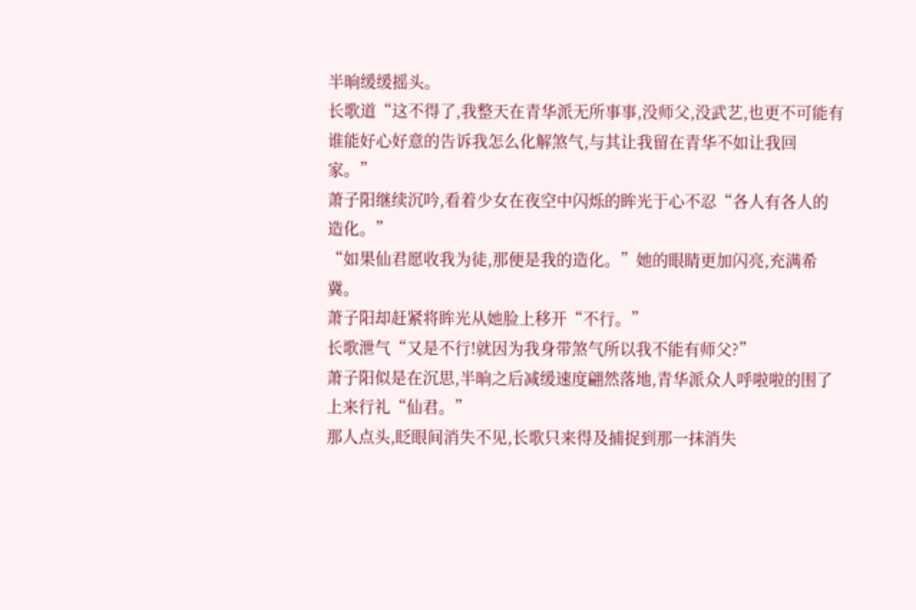半晌缓缓摇头。
长歌道“这不得了,我整天在青华派无所事事,没师父,没武艺,也更不可能有谁能好心好意的告诉我怎么化解煞气,与其让我留在青华不如让我回家。”
萧子阳继续沉吟,看着少女在夜空中闪烁的眸光于心不忍“各人有各人的造化。”
“如果仙君愿收我为徒,那便是我的造化。”她的眼睛更加闪亮,充满希冀。
萧子阳却赶紧将眸光从她脸上移开“不行。”
长歌泄气“又是不行!就因为我身带煞气所以我不能有师父?”
萧子阳似是在沉思,半晌之后减缓速度翩然落地,青华派众人呼啦啦的围了上来行礼“仙君。”
那人点头,眨眼间消失不见,长歌只来得及捕捉到那一抹消失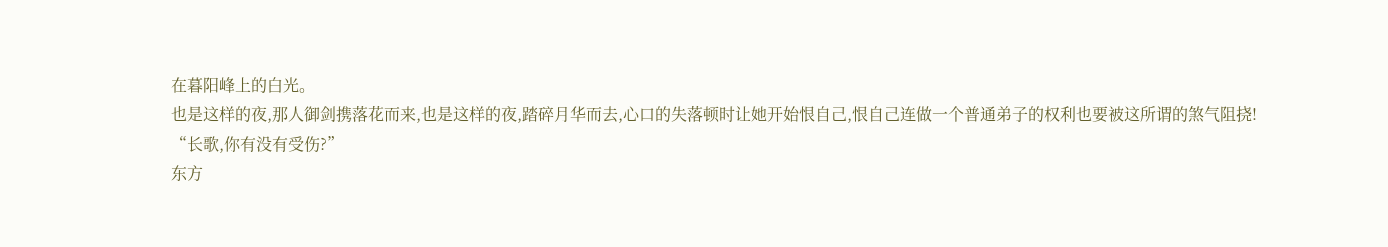在暮阳峰上的白光。
也是这样的夜,那人御剑携落花而来,也是这样的夜,踏碎月华而去,心口的失落顿时让她开始恨自己,恨自己连做一个普通弟子的权利也要被这所谓的煞气阻挠!
“长歌,你有没有受伤?”
东方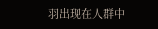羽出现在人群中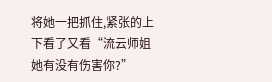将她一把抓住,紧张的上下看了又看“流云师姐她有没有伤害你?”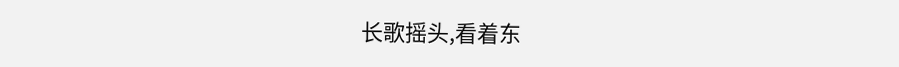长歌摇头,看着东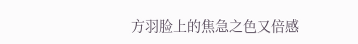方羽脸上的焦急之色又倍感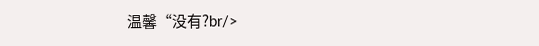温馨“没有?br/>